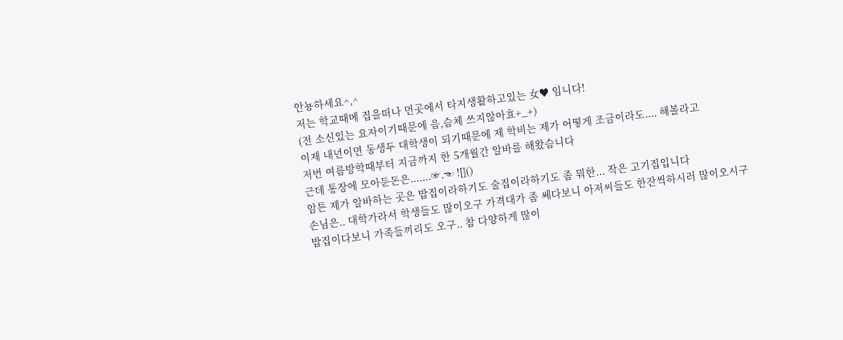안뇽하세요^,^
저는 학교때메 집을떠나 먼곳에서 타지생활하고있는 女♥ 임니다!
(전 소신있는 요자이기때문에 음,슴체 쓰지않아효+_+)
이제 내년이면 동생두 대학생이 되기때문에 제 학비는 제가 어떻게 조금이라도.... 해볼라고
저번 여름방학때부터 지금까지 한 5개월간 알바를 해왔슴니다
근데 통장에 모아둔돈은.......☞.☜ ![]()
암튼 제가 알바하는 곳은 밥집이라하기도 술집이라하기도 좀 뭐한... 작은 고기집입니다
손님은.. 대학가라서 학생들도 많이오구 가격대가 좀 쎄다보니 아저씨들도 한잔씩하시러 많이오시구
밥집이다보니 가족들끼리도 오구.. 참 다양하게 많이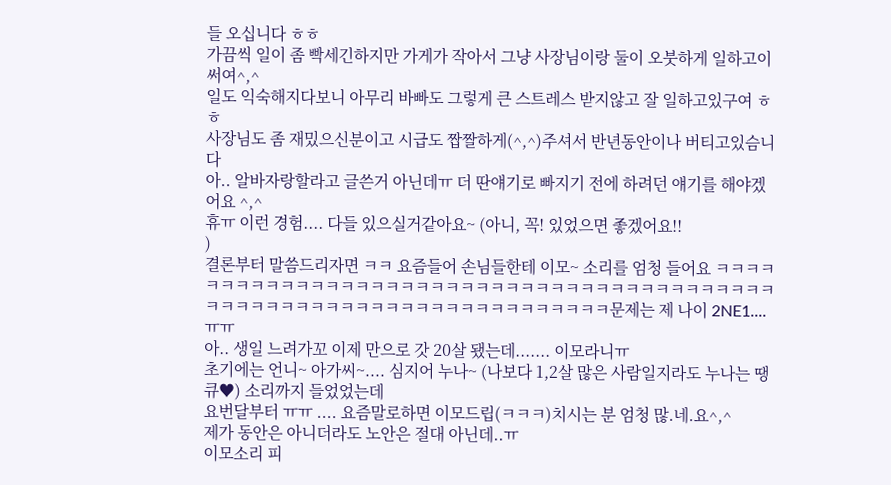들 오십니다 ㅎㅎ
가끔씩 일이 좀 빡세긴하지만 가게가 작아서 그냥 사장님이랑 둘이 오붓하게 일하고이써여^,^
일도 익숙해지다보니 아무리 바빠도 그렇게 큰 스트레스 받지않고 잘 일하고있구여 ㅎㅎ
사장님도 좀 재밌으신분이고 시급도 짭짤하게(^,^)주셔서 반년동안이나 버티고있슴니다
아.. 알바자랑할라고 글쓴거 아닌데ㅠ 더 딴얘기로 빠지기 전에 하려던 얘기를 해야겠어요 ^,^
휴ㅠ 이런 경험.... 다들 있으실거같아요~ (아니, 꼭! 있었으면 좋겠어요!!
)
결론부터 말씀드리자면 ㅋㅋ 요즘들어 손님들한테 이모~ 소리를 엄청 들어요 ㅋㅋㅋㅋㅋㅋㅋㅋㅋㅋㅋㅋㅋㅋㅋㅋㅋㅋㅋㅋㅋㅋㅋㅋㅋㅋㅋㅋㅋㅋㅋㅋㅋㅋㅋㅋㅋㅋㅋㅋㅋㅋㅋㅋㅋㅋㅋㅋㅋㅋㅋㅋㅋㅋㅋㅋㅋㅋㅋㅋㅋㅋㅋㅋㅋㅋㅋㅋㅋ문제는 제 나이 2NE1....ㅠㅠ
아.. 생일 느려가꼬 이제 만으로 갓 20살 됐는데....... 이모라니ㅠ
초기에는 언니~ 아가씨~.... 심지어 누나~ (나보다 1,2살 많은 사람일지라도 누나는 땡큐♥) 소리까지 들었었는데
요번달부터 ㅠㅠ .... 요즘말로하면 이모드립(ㅋㅋㅋ)치시는 분 엄청 많.네.요^,^
제가 동안은 아니더라도 노안은 절대 아닌데..ㅠ
이모소리 피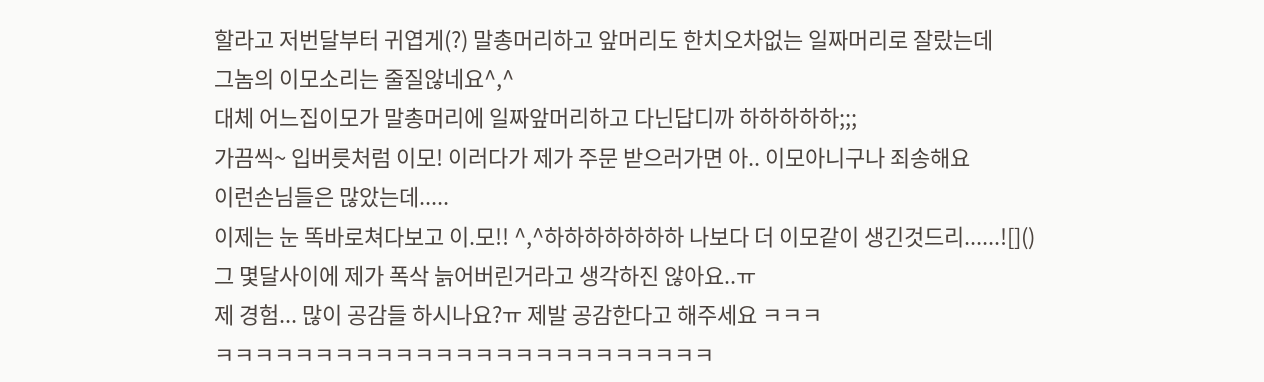할라고 저번달부터 귀엽게(?) 말총머리하고 앞머리도 한치오차없는 일짜머리로 잘랐는데
그놈의 이모소리는 줄질않네요^,^
대체 어느집이모가 말총머리에 일짜앞머리하고 다닌답디까 하하하하하;;;
가끔씩~ 입버릇처럼 이모! 이러다가 제가 주문 받으러가면 아.. 이모아니구나 죄송해요
이런손님들은 많았는데.....
이제는 눈 똑바로쳐다보고 이.모!! ^,^하하하하하하하 나보다 더 이모같이 생긴것드리......![]()
그 몇달사이에 제가 폭삭 늙어버린거라고 생각하진 않아요..ㅠ
제 경험... 많이 공감들 하시나요?ㅠ 제발 공감한다고 해주세요 ㅋㅋㅋ
ㅋㅋㅋㅋㅋㅋㅋㅋㅋㅋㅋㅋㅋㅋㅋㅋㅋㅋㅋㅋㅋㅋㅋㅋㅋ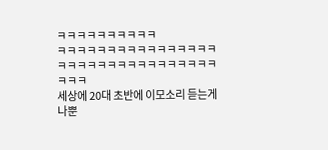ㅋㅋㅋㅋㅋㅋㅋㅋㅋㅋ
ㅋㅋㅋㅋㅋㅋㅋㅋㅋㅋㅋㅋㅋㅋㅋㅋㅋㅋㅋㅋㅋㅋㅋㅋㅋㅋㅋㅋㅋㅋㅋㅋㅋㅋㅋ
세상에 20대 초반에 이모소리 듣는게 나뿐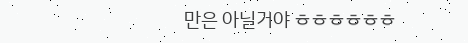만은 아닐거야 ㅎㅎㅎㅎㅎㅎ